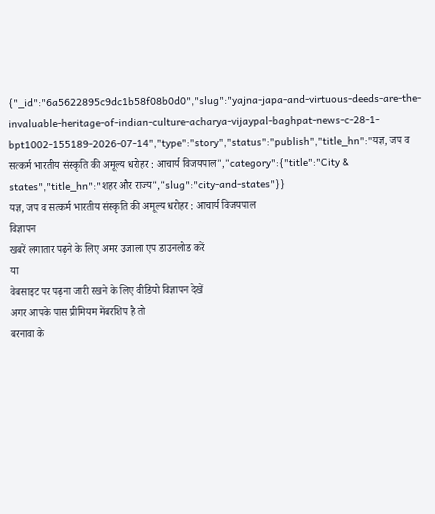{"_id":"6a5622895c9dc1b58f08b0d0","slug":"yajna-japa-and-virtuous-deeds-are-the-invaluable-heritage-of-indian-culture-acharya-vijaypal-baghpat-news-c-28-1-bpt1002-155189-2026-07-14","type":"story","status":"publish","title_hn":"यज्ञ, जप व सत्कर्म भारतीय संस्कृति की अमूल्य धरोहर : आचार्य विजयपाल","category":{"title":"City & states","title_hn":"शहर और राज्य","slug":"city-and-states"}}
यज्ञ, जप व सत्कर्म भारतीय संस्कृति की अमूल्य धरोहर : आचार्य विजयपाल
विज्ञापन
खबरें लगातार पढ़ने के लिए अमर उजाला एप डाउनलोड करें
या
वेबसाइट पर पढ़ना जारी रखने के लिए वीडियो विज्ञापन देखें
अगर आपके पास प्रीमियम मेंबरशिप है तो
बरनावा के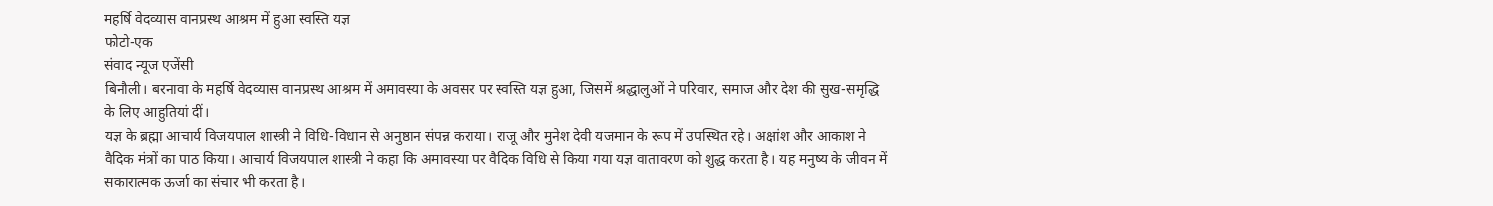महर्षि वेदव्यास वानप्रस्थ आश्रम में हुआ स्वस्ति यज्ञ
फोटो-एक
संवाद न्यूज एजेंसी
बिनौली। बरनावा के महर्षि वेदव्यास वानप्रस्थ आश्रम में अमावस्या के अवसर पर स्वस्ति यज्ञ हुआ, जिसमें श्रद्धालुओं ने परिवार, समाज और देश की सुख-समृद्धि के लिए आहुतियां दीं।
यज्ञ के ब्रह्मा आचार्य विजयपाल शास्त्री ने विधि-विधान से अनुष्ठान संपन्न कराया। राजू और मुनेश देवी यजमान के रूप में उपस्थित रहे। अक्षांश और आकाश ने वैदिक मंत्रों का पाठ किया। आचार्य विजयपाल शास्त्री ने कहा कि अमावस्या पर वैदिक विधि से किया गया यज्ञ वातावरण को शुद्ध करता है। यह मनुष्य के जीवन में सकारात्मक ऊर्जा का संचार भी करता है।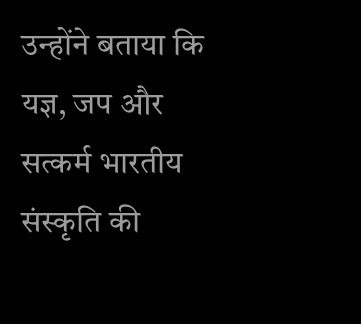उन्होंने बताया कि यज्ञ, जप और सत्कर्म भारतीय संस्कृति की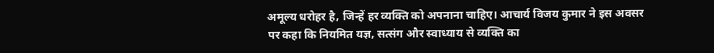अमूल्य धरोहर है, जिन्हें हर व्यक्ति को अपनाना चाहिए। आचार्य विजय कुमार ने इस अवसर पर कहा कि नियमित यज्ञ, सत्संग और स्वाध्याय से व्यक्ति का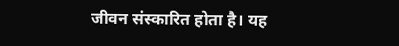जीवन संस्कारित होता है। यह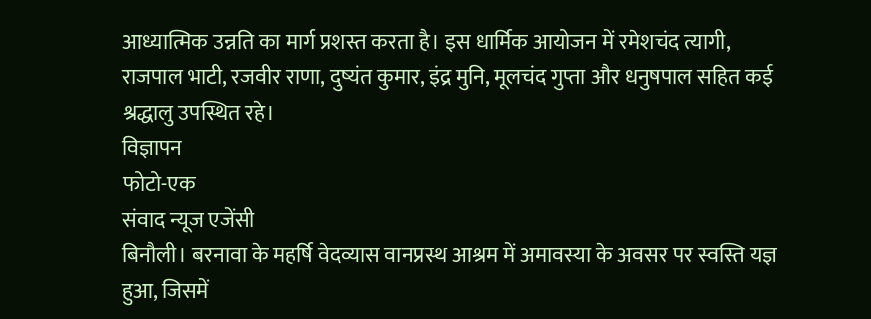आध्यात्मिक उन्नति का मार्ग प्रशस्त करता है। इस धार्मिक आयोजन में रमेशचंद त्यागी, राजपाल भाटी, रजवीर राणा, दुष्यंत कुमार, इंद्र मुनि, मूलचंद गुप्ता और धनुषपाल सहित कई श्रद्धालु उपस्थित रहे।
विज्ञापन
फोटो-एक
संवाद न्यूज एजेंसी
बिनौली। बरनावा के महर्षि वेदव्यास वानप्रस्थ आश्रम में अमावस्या के अवसर पर स्वस्ति यज्ञ हुआ, जिसमें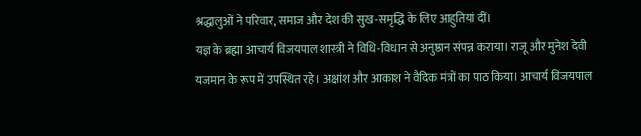श्रद्धालुओं ने परिवार, समाज और देश की सुख-समृद्धि के लिए आहुतियां दीं।
यज्ञ के ब्रह्मा आचार्य विजयपाल शास्त्री ने विधि-विधान से अनुष्ठान संपन्न कराया। राजू और मुनेश देवी यजमान के रूप में उपस्थित रहे। अक्षांश और आकाश ने वैदिक मंत्रों का पाठ किया। आचार्य विजयपाल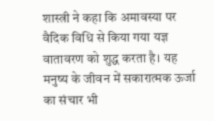शास्त्री ने कहा कि अमावस्या पर वैदिक विधि से किया गया यज्ञ वातावरण को शुद्ध करता है। यह मनुष्य के जीवन में सकारात्मक ऊर्जा का संचार भी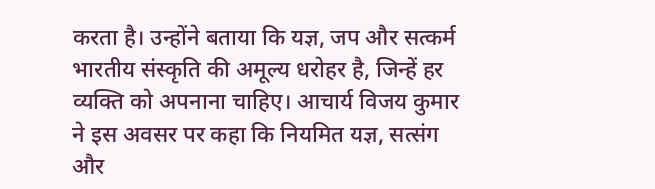करता है। उन्होंने बताया कि यज्ञ, जप और सत्कर्म भारतीय संस्कृति की अमूल्य धरोहर है, जिन्हें हर व्यक्ति को अपनाना चाहिए। आचार्य विजय कुमार ने इस अवसर पर कहा कि नियमित यज्ञ, सत्संग और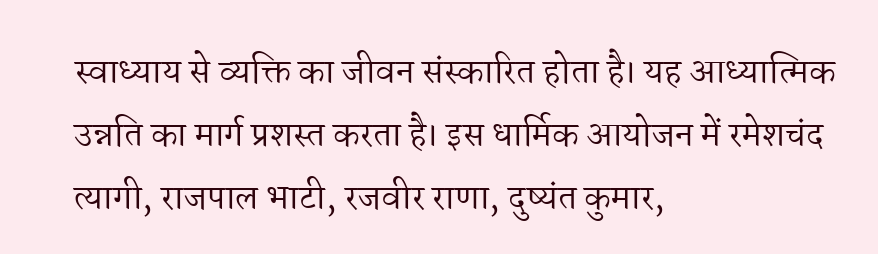स्वाध्याय से व्यक्ति का जीवन संस्कारित होता है। यह आध्यात्मिक उन्नति का मार्ग प्रशस्त करता है। इस धार्मिक आयोजन में रमेशचंद त्यागी, राजपाल भाटी, रजवीर राणा, दुष्यंत कुमार,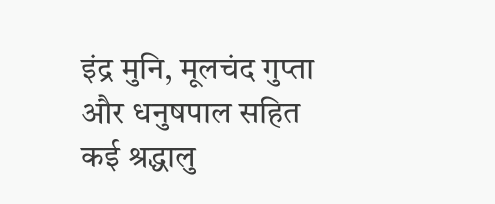इंद्र मुनि, मूलचंद गुप्ता और धनुषपाल सहित कई श्रद्धालु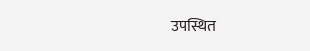उपस्थित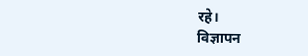रहे।
विज्ञापन